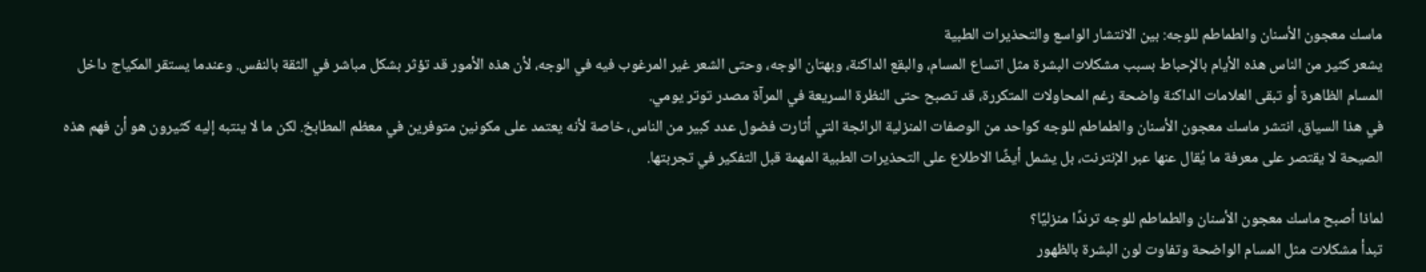ماسك معجون الأسنان والطماطم للوجه: بين الانتشار الواسع والتحذيرات الطبية
يشعر كثير من الناس هذه الأيام بالإحباط بسبب مشكلات البشرة مثل اتساع المسام، والبقع الداكنة، وبهتان الوجه، وحتى الشعر غير المرغوب فيه في الوجه، لأن هذه الأمور قد تؤثر بشكل مباشر في الثقة بالنفس. وعندما يستقر المكياج داخل المسام الظاهرة أو تبقى العلامات الداكنة واضحة رغم المحاولات المتكررة، قد تصبح حتى النظرة السريعة في المرآة مصدر توتر يومي.
في هذا السياق، انتشر ماسك معجون الأسنان والطماطم للوجه كواحد من الوصفات المنزلية الرائجة التي أثارت فضول عدد كبير من الناس، خاصة لأنه يعتمد على مكونين متوفرين في معظم المطابخ. لكن ما لا ينتبه إليه كثيرون هو أن فهم هذه الصيحة لا يقتصر على معرفة ما يُقال عنها عبر الإنترنت، بل يشمل أيضًا الاطلاع على التحذيرات الطبية المهمة قبل التفكير في تجربتها.

لماذا أصبح ماسك معجون الأسنان والطماطم للوجه ترندًا منزليًا؟
تبدأ مشكلات مثل المسام الواضحة وتفاوت لون البشرة بالظهور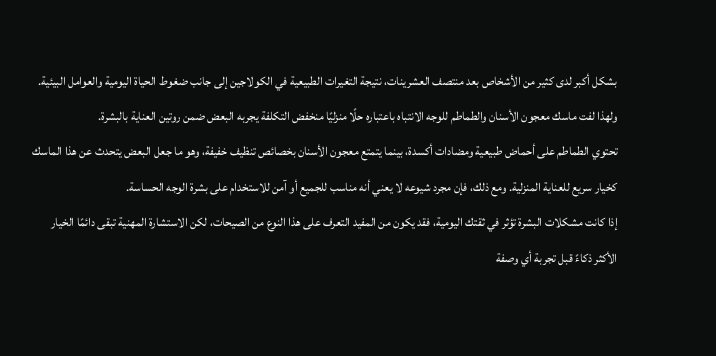بشكل أكبر لدى كثير من الأشخاص بعد منتصف العشرينات، نتيجة التغيرات الطبيعية في الكولاجين إلى جانب ضغوط الحياة اليومية والعوامل البيئية. ولهذا لفت ماسك معجون الأسنان والطماطم للوجه الانتباه باعتباره حلًا منزليًا منخفض التكلفة يجربه البعض ضمن روتين العناية بالبشرة.
تحتوي الطماطم على أحماض طبيعية ومضادات أكسدة، بينما يتمتع معجون الأسنان بخصائص تنظيف خفيفة، وهو ما جعل البعض يتحدث عن هذا الماسك كخيار سريع للعناية المنزلية. ومع ذلك، فإن مجرد شيوعه لا يعني أنه مناسب للجميع أو آمن للاستخدام على بشرة الوجه الحساسة.
إذا كانت مشكلات البشرة تؤثر في ثقتك اليومية، فقد يكون من المفيد التعرف على هذا النوع من الصيحات، لكن الاستشارة المهنية تبقى دائمًا الخيار الأكثر ذكاءً قبل تجربة أي وصفة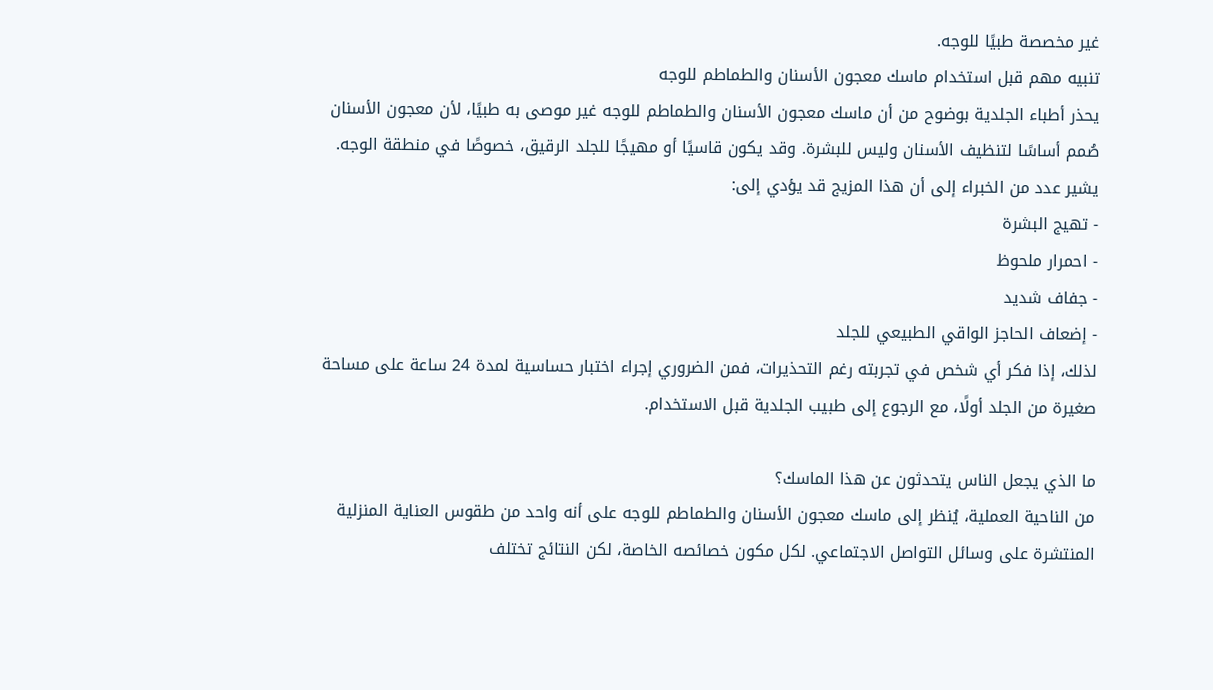غير مخصصة طبيًا للوجه.
تنبيه مهم قبل استخدام ماسك معجون الأسنان والطماطم للوجه
يحذر أطباء الجلدية بوضوح من أن ماسك معجون الأسنان والطماطم للوجه غير موصى به طبيًا، لأن معجون الأسنان صُمم أساسًا لتنظيف الأسنان وليس للبشرة. وقد يكون قاسيًا أو مهيجًا للجلد الرقيق، خصوصًا في منطقة الوجه.
يشير عدد من الخبراء إلى أن هذا المزيج قد يؤدي إلى:
- تهيج البشرة
- احمرار ملحوظ
- جفاف شديد
- إضعاف الحاجز الواقي الطبيعي للجلد
لذلك، إذا فكر أي شخص في تجربته رغم التحذيرات، فمن الضروري إجراء اختبار حساسية لمدة 24 ساعة على مساحة صغيرة من الجلد أولًا، مع الرجوع إلى طبيب الجلدية قبل الاستخدام.

ما الذي يجعل الناس يتحدثون عن هذا الماسك؟
من الناحية العملية، يُنظر إلى ماسك معجون الأسنان والطماطم للوجه على أنه واحد من طقوس العناية المنزلية المنتشرة على وسائل التواصل الاجتماعي. لكل مكون خصائصه الخاصة، لكن النتائج تختلف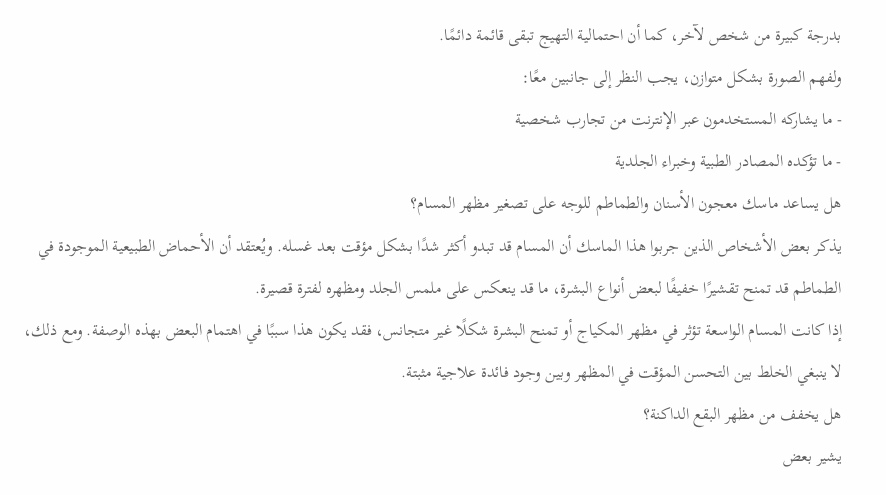بدرجة كبيرة من شخص لآخر، كما أن احتمالية التهيج تبقى قائمة دائمًا.
ولفهم الصورة بشكل متوازن، يجب النظر إلى جانبين معًا:
- ما يشاركه المستخدمون عبر الإنترنت من تجارب شخصية
- ما تؤكده المصادر الطبية وخبراء الجلدية
هل يساعد ماسك معجون الأسنان والطماطم للوجه على تصغير مظهر المسام؟
يذكر بعض الأشخاص الذين جربوا هذا الماسك أن المسام قد تبدو أكثر شدًا بشكل مؤقت بعد غسله. ويُعتقد أن الأحماض الطبيعية الموجودة في الطماطم قد تمنح تقشيرًا خفيفًا لبعض أنواع البشرة، ما قد ينعكس على ملمس الجلد ومظهره لفترة قصيرة.
إذا كانت المسام الواسعة تؤثر في مظهر المكياج أو تمنح البشرة شكلًا غير متجانس، فقد يكون هذا سببًا في اهتمام البعض بهذه الوصفة. ومع ذلك، لا ينبغي الخلط بين التحسن المؤقت في المظهر وبين وجود فائدة علاجية مثبتة.
هل يخفف من مظهر البقع الداكنة؟
يشير بعض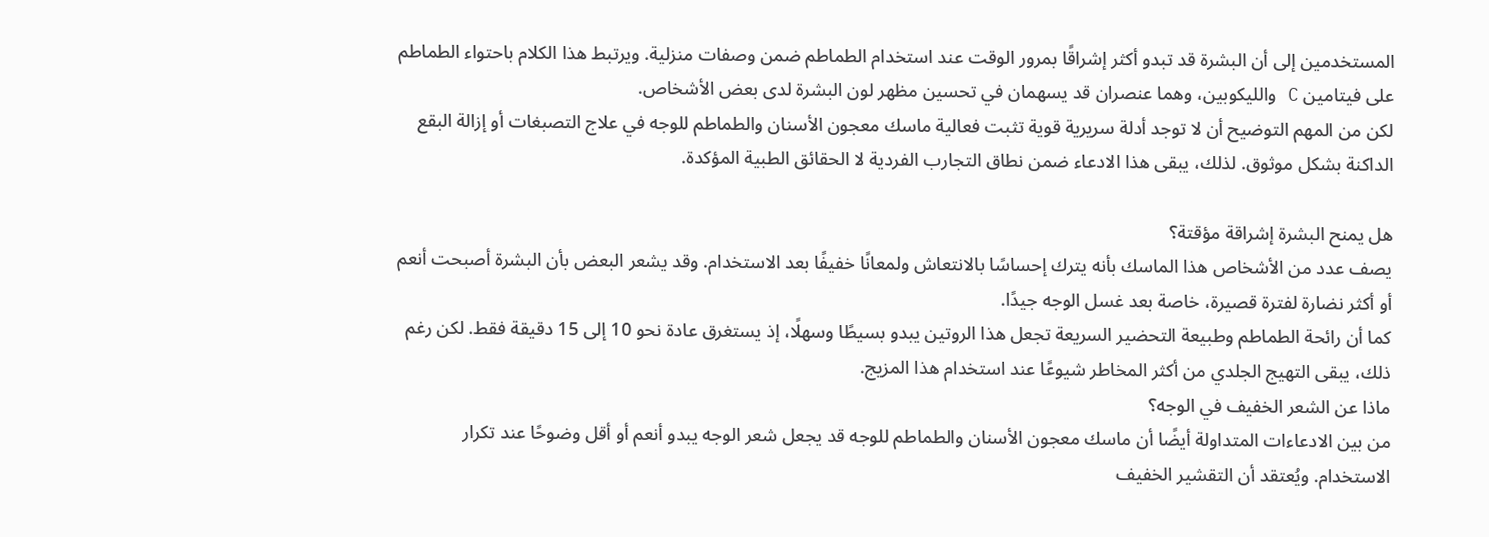المستخدمين إلى أن البشرة قد تبدو أكثر إشراقًا بمرور الوقت عند استخدام الطماطم ضمن وصفات منزلية. ويرتبط هذا الكلام باحتواء الطماطم على فيتامين C والليكوبين، وهما عنصران قد يسهمان في تحسين مظهر لون البشرة لدى بعض الأشخاص.
لكن من المهم التوضيح أن لا توجد أدلة سريرية قوية تثبت فعالية ماسك معجون الأسنان والطماطم للوجه في علاج التصبغات أو إزالة البقع الداكنة بشكل موثوق. لذلك، يبقى هذا الادعاء ضمن نطاق التجارب الفردية لا الحقائق الطبية المؤكدة.

هل يمنح البشرة إشراقة مؤقتة؟
يصف عدد من الأشخاص هذا الماسك بأنه يترك إحساسًا بالانتعاش ولمعانًا خفيفًا بعد الاستخدام. وقد يشعر البعض بأن البشرة أصبحت أنعم أو أكثر نضارة لفترة قصيرة، خاصة بعد غسل الوجه جيدًا.
كما أن رائحة الطماطم وطبيعة التحضير السريعة تجعل هذا الروتين يبدو بسيطًا وسهلًا، إذ يستغرق عادة نحو 10 إلى 15 دقيقة فقط. لكن رغم ذلك، يبقى التهيج الجلدي من أكثر المخاطر شيوعًا عند استخدام هذا المزيج.
ماذا عن الشعر الخفيف في الوجه؟
من بين الادعاءات المتداولة أيضًا أن ماسك معجون الأسنان والطماطم للوجه قد يجعل شعر الوجه يبدو أنعم أو أقل وضوحًا عند تكرار الاستخدام. ويُعتقد أن التقشير الخفيف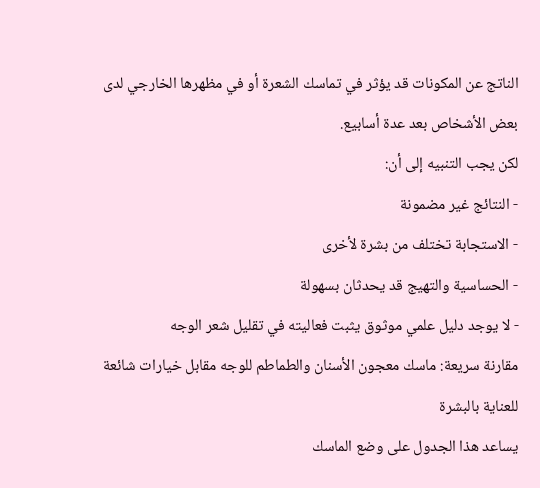الناتج عن المكونات قد يؤثر في تماسك الشعرة أو في مظهرها الخارجي لدى بعض الأشخاص بعد عدة أسابيع.
لكن يجب التنبيه إلى أن:
- النتائج غير مضمونة
- الاستجابة تختلف من بشرة لأخرى
- الحساسية والتهيج قد يحدثان بسهولة
- لا يوجد دليل علمي موثوق يثبت فعاليته في تقليل شعر الوجه
مقارنة سريعة: ماسك معجون الأسنان والطماطم للوجه مقابل خيارات شائعة للعناية بالبشرة
يساعد هذا الجدول على وضع الماسك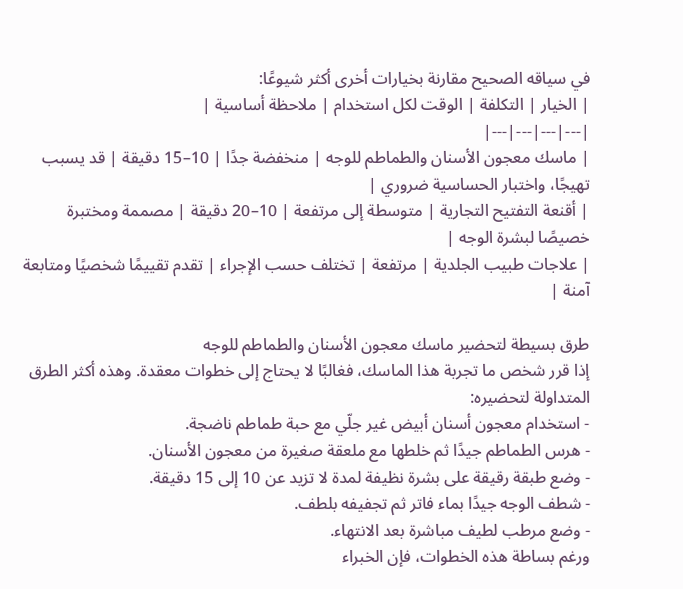في سياقه الصحيح مقارنة بخيارات أخرى أكثر شيوعًا:
| الخيار | التكلفة | الوقت لكل استخدام | ملاحظة أساسية |
|---|---|---|---|
| ماسك معجون الأسنان والطماطم للوجه | منخفضة جدًا | 10–15 دقيقة | قد يسبب تهيجًا، واختبار الحساسية ضروري |
| أقنعة التفتيح التجارية | متوسطة إلى مرتفعة | 10–20 دقيقة | مصممة ومختبرة خصيصًا لبشرة الوجه |
| علاجات طبيب الجلدية | مرتفعة | تختلف حسب الإجراء | تقدم تقييمًا شخصيًا ومتابعة آمنة |

طرق بسيطة لتحضير ماسك معجون الأسنان والطماطم للوجه
إذا قرر شخص ما تجربة هذا الماسك، فغالبًا لا يحتاج إلى خطوات معقدة. وهذه أكثر الطرق المتداولة لتحضيره:
- استخدام معجون أسنان أبيض غير جلّي مع حبة طماطم ناضجة.
- هرس الطماطم جيدًا ثم خلطها مع ملعقة صغيرة من معجون الأسنان.
- وضع طبقة رقيقة على بشرة نظيفة لمدة لا تزيد عن 10 إلى 15 دقيقة.
- شطف الوجه جيدًا بماء فاتر ثم تجفيفه بلطف.
- وضع مرطب لطيف مباشرة بعد الانتهاء.
ورغم بساطة هذه الخطوات، فإن الخبراء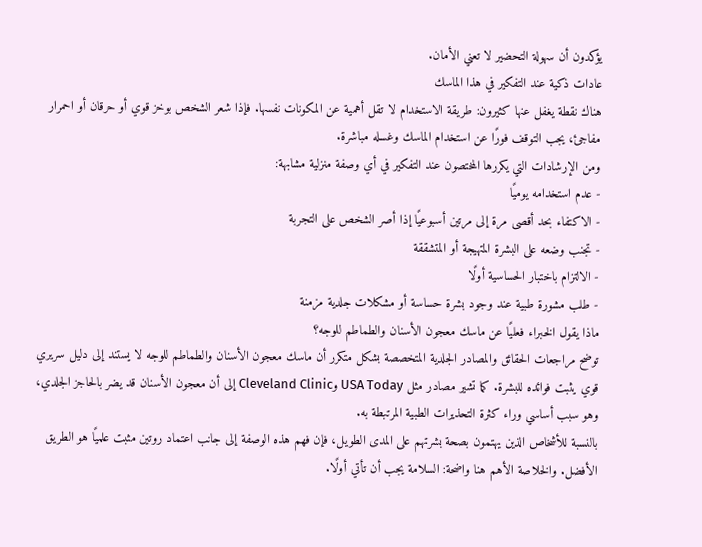يؤكدون أن سهولة التحضير لا تعني الأمان.
عادات ذكية عند التفكير في هذا الماسك
هناك نقطة يغفل عنها كثيرون: طريقة الاستخدام لا تقل أهمية عن المكونات نفسها. فإذا شعر الشخص بوخز قوي أو حرقان أو احمرار مفاجئ، يجب التوقف فورًا عن استخدام الماسك وغسله مباشرة.
ومن الإرشادات التي يكررها المختصون عند التفكير في أي وصفة منزلية مشابهة:
- عدم استخدامه يوميًا
- الاكتفاء بحد أقصى مرة إلى مرتين أسبوعيًا إذا أصر الشخص على التجربة
- تجنب وضعه على البشرة المتهيجة أو المتشققة
- الالتزام باختبار الحساسية أولًا
- طلب مشورة طبية عند وجود بشرة حساسة أو مشكلات جلدية مزمنة
ماذا يقول الخبراء فعليًا عن ماسك معجون الأسنان والطماطم للوجه؟
توضح مراجعات الحقائق والمصادر الجلدية المتخصصة بشكل متكرر أن ماسك معجون الأسنان والطماطم للوجه لا يستند إلى دليل سريري قوي يثبت فوائده للبشرة. كما تشير مصادر مثل USA Today وCleveland Clinic إلى أن معجون الأسنان قد يضر بالحاجز الجلدي، وهو سبب أساسي وراء كثرة التحذيرات الطبية المرتبطة به.
بالنسبة للأشخاص الذين يهتمون بصحة بشرتهم على المدى الطويل، فإن فهم هذه الوصفة إلى جانب اعتماد روتين مثبت علميًا هو الطريق الأفضل. والخلاصة الأهم هنا واضحة: السلامة يجب أن تأتي أولًا.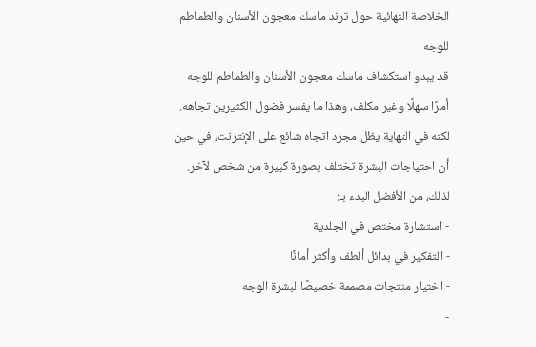الخلاصة النهائية حول ترند ماسك معجون الأسنان والطماطم للوجه
قد يبدو استكشاف ماسك معجون الأسنان والطماطم للوجه أمرًا سهلًا وغير مكلف، وهذا ما يفسر فضول الكثيرين تجاهه. لكنه في النهاية يظل مجرد اتجاه شائع على الإنترنت، في حين أن احتياجات البشرة تختلف بصورة كبيرة من شخص لآخر.
لذلك، من الأفضل البدء بـ:
- استشارة مختص في الجلدية
- التفكير في بدائل ألطف وأكثر أمانًا
- اختيار منتجات مصممة خصيصًا لبشرة الوجه
-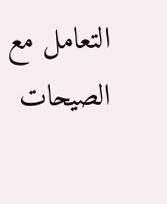التعامل مع الصيحات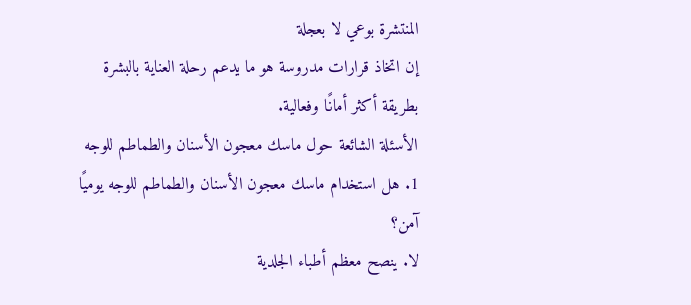المنتشرة بوعي لا بعجلة
إن اتخاذ قرارات مدروسة هو ما يدعم رحلة العناية بالبشرة بطريقة أكثر أمانًا وفعالية.
الأسئلة الشائعة حول ماسك معجون الأسنان والطماطم للوجه
1. هل استخدام ماسك معجون الأسنان والطماطم للوجه يوميًا آمن؟
لا. ينصح معظم أطباء الجلدية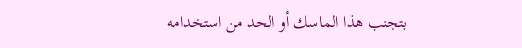بتجنب هذا الماسك أو الحد من استخدامه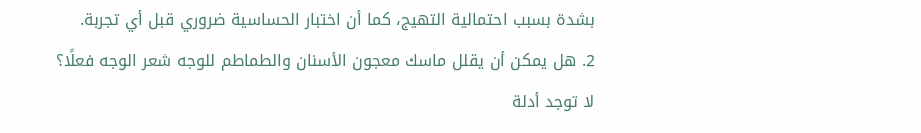بشدة بسبب احتمالية التهيج، كما أن اختبار الحساسية ضروري قبل أي تجربة.
2. هل يمكن أن يقلل ماسك معجون الأسنان والطماطم للوجه شعر الوجه فعلًا؟
لا توجد أدلة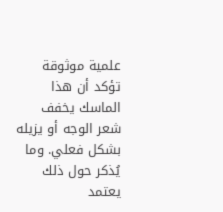علمية موثوقة تؤكد أن هذا الماسك يخفف شعر الوجه أو يزيله بشكل فعلي. وما يُذكر حول ذلك يعتمد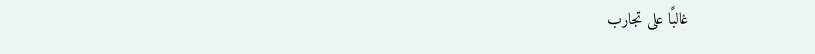غالبًا على تجارب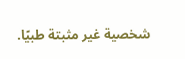شخصية غير مثبتة طبيًا.